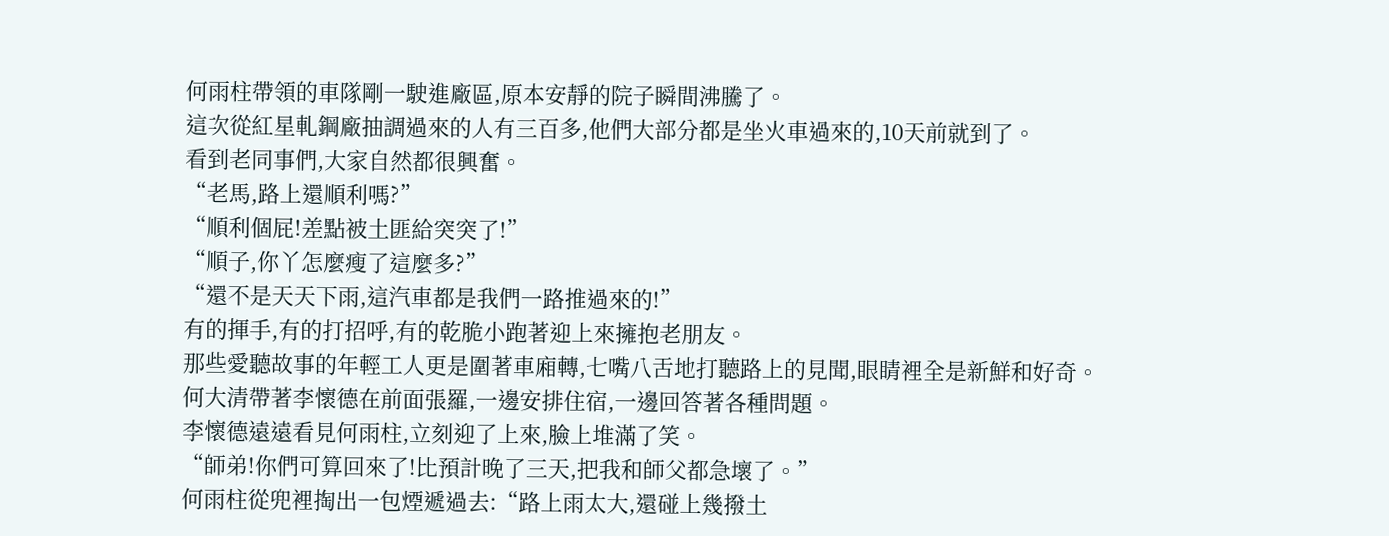何雨柱帶領的車隊剛一駛進廠區,原本安靜的院子瞬間沸騰了。
這次從紅星軋鋼廠抽調過來的人有三百多,他們大部分都是坐火車過來的,10天前就到了。
看到老同事們,大家自然都很興奮。
“老馬,路上還順利嗎?”
“順利個屁!差點被土匪給突突了!”
“順子,你丫怎麼瘦了這麼多?”
“還不是天天下雨,這汽車都是我們一路推過來的!”
有的揮手,有的打招呼,有的乾脆小跑著迎上來擁抱老朋友。
那些愛聽故事的年輕工人更是圍著車廂轉,七嘴八舌地打聽路上的見聞,眼睛裡全是新鮮和好奇。
何大清帶著李懷德在前面張羅,一邊安排住宿,一邊回答著各種問題。
李懷德遠遠看見何雨柱,立刻迎了上來,臉上堆滿了笑。
“師弟!你們可算回來了!比預計晚了三天,把我和師父都急壞了。”
何雨柱從兜裡掏出一包煙遞過去:“路上雨太大,還碰上幾撥土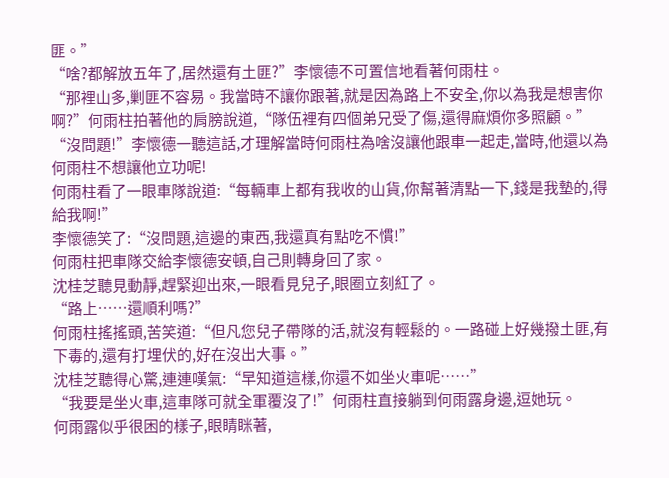匪。”
“啥?都解放五年了,居然還有土匪?”李懷德不可置信地看著何雨柱。
“那裡山多,剿匪不容易。我當時不讓你跟著,就是因為路上不安全,你以為我是想害你啊?”何雨柱拍著他的肩膀說道,“隊伍裡有四個弟兄受了傷,還得麻煩你多照顧。”
“沒問題!”李懷德一聽這話,才理解當時何雨柱為啥沒讓他跟車一起走,當時,他還以為何雨柱不想讓他立功呢!
何雨柱看了一眼車隊說道:“每輛車上都有我收的山貨,你幫著清點一下,錢是我墊的,得給我啊!”
李懷德笑了:“沒問題,這邊的東西,我還真有點吃不慣!”
何雨柱把車隊交給李懷德安頓,自己則轉身回了家。
沈桂芝聽見動靜,趕緊迎出來,一眼看見兒子,眼圈立刻紅了。
“路上……還順利嗎?”
何雨柱搖搖頭,苦笑道:“但凡您兒子帶隊的活,就沒有輕鬆的。一路碰上好幾撥土匪,有下毒的,還有打埋伏的,好在沒出大事。”
沈桂芝聽得心驚,連連嘆氣:“早知道這樣,你還不如坐火車呢……”
“我要是坐火車,這車隊可就全軍覆沒了!”何雨柱直接躺到何雨露身邊,逗她玩。
何雨露似乎很困的樣子,眼睛眯著,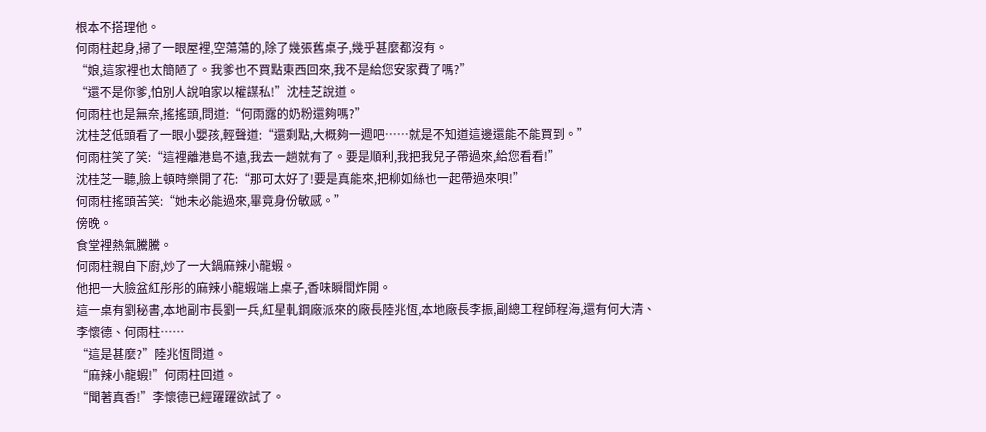根本不搭理他。
何雨柱起身,掃了一眼屋裡,空蕩蕩的,除了幾張舊桌子,幾乎甚麼都沒有。
“娘,這家裡也太簡陋了。我爹也不買點東西回來,我不是給您安家費了嗎?”
“還不是你爹,怕別人說咱家以權謀私!”沈桂芝說道。
何雨柱也是無奈,搖搖頭,問道:“何雨露的奶粉還夠嗎?”
沈桂芝低頭看了一眼小嬰孩,輕聲道:“還剩點,大概夠一週吧……就是不知道這邊還能不能買到。”
何雨柱笑了笑:“這裡離港島不遠,我去一趟就有了。要是順利,我把我兒子帶過來,給您看看!”
沈桂芝一聽,臉上頓時樂開了花:“那可太好了!要是真能來,把柳如絲也一起帶過來唄!”
何雨柱搖頭苦笑:“她未必能過來,畢竟身份敏感。”
傍晚。
食堂裡熱氣騰騰。
何雨柱親自下廚,炒了一大鍋麻辣小龍蝦。
他把一大臉盆紅彤彤的麻辣小龍蝦端上桌子,香味瞬間炸開。
這一桌有劉秘書,本地副市長劉一兵,紅星軋鋼廠派來的廠長陸兆恆,本地廠長李振,副總工程師程海,還有何大清、李懷德、何雨柱……
“這是甚麼?”陸兆恆問道。
“麻辣小龍蝦!”何雨柱回道。
“聞著真香!”李懷德已經躍躍欲試了。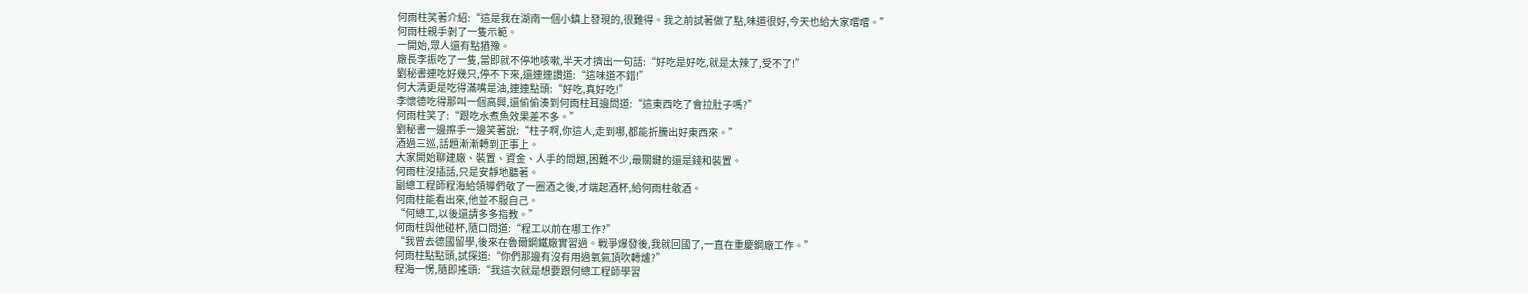何雨柱笑著介紹:“這是我在湖南一個小鎮上發現的,很難得。我之前試著做了點,味道很好,今天也給大家嚐嚐。”
何雨柱親手剝了一隻示範。
一開始,眾人還有點猶豫。
廠長李振吃了一隻,當即就不停地咳嗽,半天才擠出一句話:“好吃是好吃,就是太辣了,受不了!”
劉秘書連吃好幾只,停不下來,還連連讚道:“這味道不錯!”
何大清更是吃得滿嘴是油,連連點頭:“好吃,真好吃!”
李懷德吃得那叫一個高興,還偷偷湊到何雨柱耳邊問道:“這東西吃了會拉肚子嗎?”
何雨柱笑了:“跟吃水煮魚效果差不多。”
劉秘書一邊擦手一邊笑著說:“柱子啊,你這人,走到哪,都能折騰出好東西來。”
酒過三巡,話題漸漸轉到正事上。
大家開始聊建廠、裝置、資金、人手的問題,困難不少,最關鍵的還是錢和裝置。
何雨柱沒插話,只是安靜地聽著。
副總工程師程海給領導們敬了一圈酒之後,才端起酒杯,給何雨柱敬酒。
何雨柱能看出來,他並不服自己。
“何總工,以後還請多多指教。”
何雨柱與他碰杯,隨口問道:“程工以前在哪工作?”
“我曾去德國留學,後來在魯爾鋼鐵廠實習過。戰爭爆發後,我就回國了,一直在重慶鋼廠工作。”
何雨柱點點頭,試探道:“你們那邊有沒有用過氧氣頂吹轉爐?”
程海一愣,隨即搖頭:“我這次就是想要跟何總工程師學習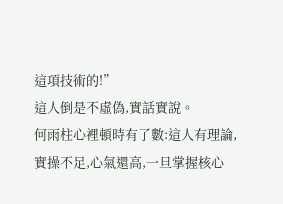這項技術的!”
這人倒是不虛偽,實話實說。
何雨柱心裡頓時有了數:這人有理論,實操不足,心氣還高,一旦掌握核心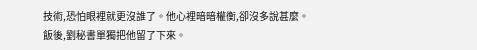技術,恐怕眼裡就更沒誰了。他心裡暗暗權衡,卻沒多說甚麼。
飯後,劉秘書單獨把他留了下來。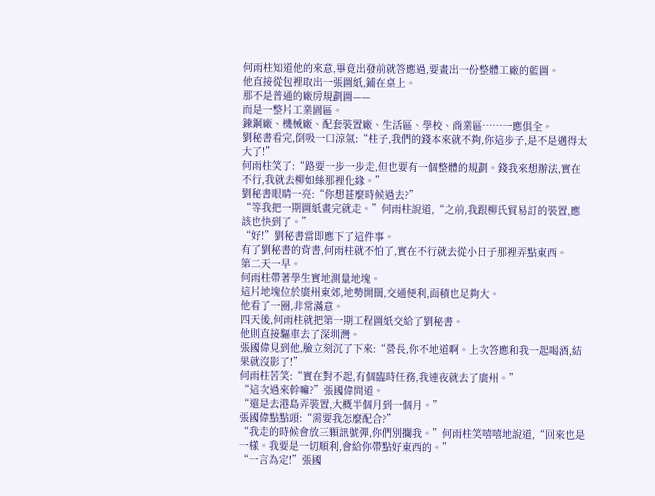何雨柱知道他的來意,畢竟出發前就答應過,要畫出一份整體工廠的藍圖。
他直接從包裡取出一張圖紙,鋪在桌上。
那不是普通的廠房規劃圖——
而是一整片工業園區。
鍊鋼廠、機械廠、配套裝置廠、生活區、學校、商業區……一應俱全。
劉秘書看完,倒吸一口涼氣:“柱子,我們的錢本來就不夠,你這步子,是不是邁得太大了!”
何雨柱笑了:“路要一步一步走,但也要有一個整體的規劃。錢我來想辦法,實在不行,我就去柳如絲那裡化緣。”
劉秘書眼睛一亮:“你想甚麼時候過去?”
“等我把一期圖紙畫完就走。”何雨柱說道,“之前,我跟柳氏貿易訂的裝置,應該也快到了。”
“好!”劉秘書當即應下了這件事。
有了劉秘書的背書,何雨柱就不怕了,實在不行就去從小日子那裡弄點東西。
第二天一早。
何雨柱帶著學生實地測量地塊。
這片地塊位於廣州東郊,地勢開闊,交通便利,面積也足夠大。
他看了一圈,非常滿意。
四天後,何雨柱就把第一期工程圖紙交給了劉秘書。
他則直接驅車去了深圳灣。
張國偉見到他,臉立刻沉了下來:“營長,你不地道啊。上次答應和我一起喝酒,結果就沒影了!”
何雨柱苦笑:“實在對不起,有個臨時任務,我連夜就去了廣州。”
“這次過來幹嘛?”張國偉問道。
“還是去港島弄裝置,大概半個月到一個月。”
張國偉點點頭:“需要我怎麼配合?”
“我走的時候會放三顆訊號彈,你們別攔我。”何雨柱笑嘻嘻地說道,“回來也是一樣。我要是一切順利,會給你帶點好東西的。”
“一言為定!”張國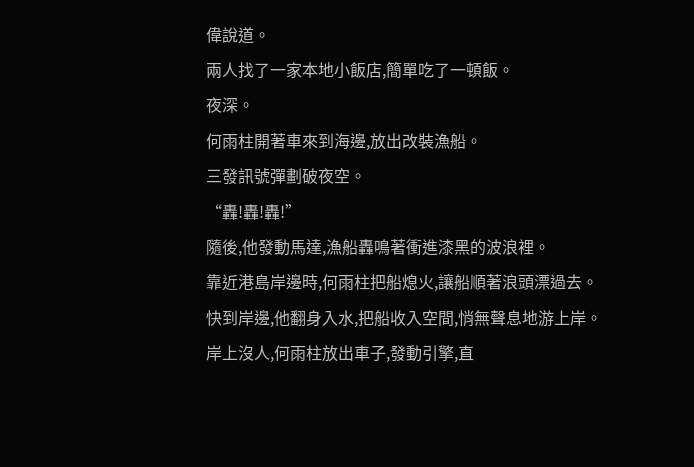偉說道。
兩人找了一家本地小飯店,簡單吃了一頓飯。
夜深。
何雨柱開著車來到海邊,放出改裝漁船。
三發訊號彈劃破夜空。
“轟!轟!轟!”
隨後,他發動馬達,漁船轟鳴著衝進漆黑的波浪裡。
靠近港島岸邊時,何雨柱把船熄火,讓船順著浪頭漂過去。
快到岸邊,他翻身入水,把船收入空間,悄無聲息地游上岸。
岸上沒人,何雨柱放出車子,發動引擎,直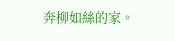奔柳如絲的家。